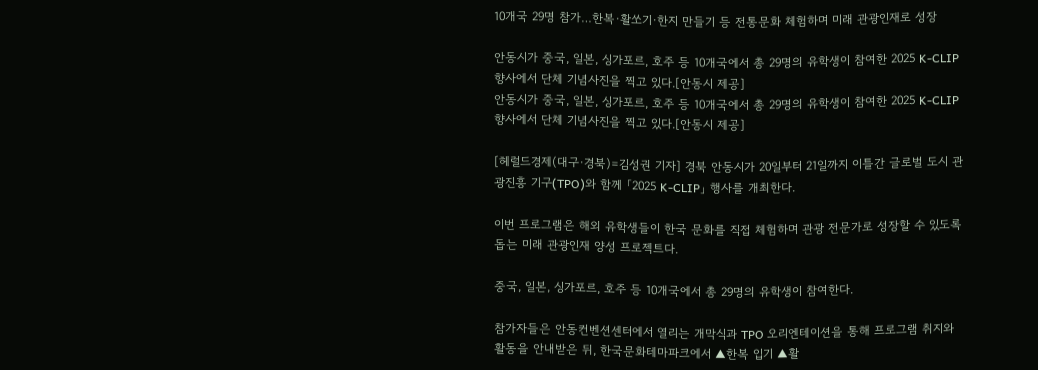10개국 29명 참가…한복·활쏘기·한지 만들기 등 전통문화 체험하며 미래 관광인재로 성장

안동시가 중국, 일본, 싱가포르, 호주 등 10개국에서 총 29명의 유학생이 참여한 2025 K-CLIP 향사에서 단체 기념사진을 찍고 있다.[안동시 제공]
안동시가 중국, 일본, 싱가포르, 호주 등 10개국에서 총 29명의 유학생이 참여한 2025 K-CLIP 향사에서 단체 기념사진을 찍고 있다.[안동시 제공]

[헤럴드경제(대구·경북)=김성권 기자] 경북 안동시가 20일부터 21일까지 이틀간 글로벌 도시 관광진흥 기구(TPO)와 함께 「2025 K-CLIP」 행사를 개최한다.

이번 프로그램은 해외 유학생들이 한국 문화를 직접 체험하며 관광 전문가로 성장할 수 있도록 돕는 미래 관광인재 양성 프로젝트다.

중국, 일본, 싱가포르, 호주 등 10개국에서 총 29명의 유학생이 참여한다.

참가자들은 안동컨벤션센터에서 열리는 개막식과 TPO 오리엔테이션을 통해 프로그램 취지와 활동을 안내받은 뒤, 한국문화테마파크에서 ▲한복 입기 ▲활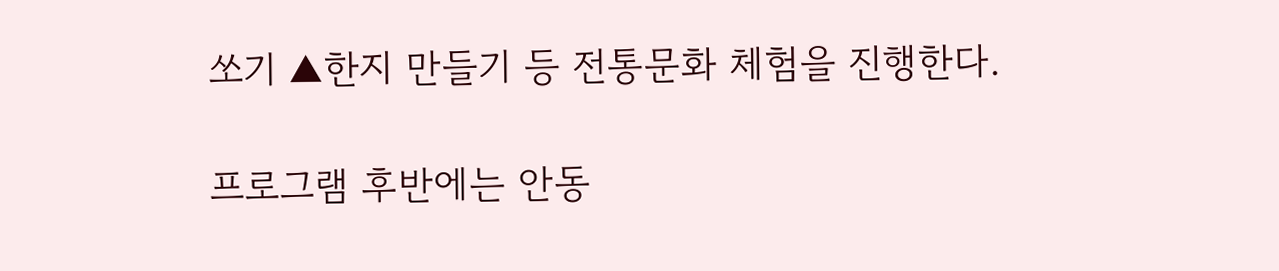쏘기 ▲한지 만들기 등 전통문화 체험을 진행한다.

프로그램 후반에는 안동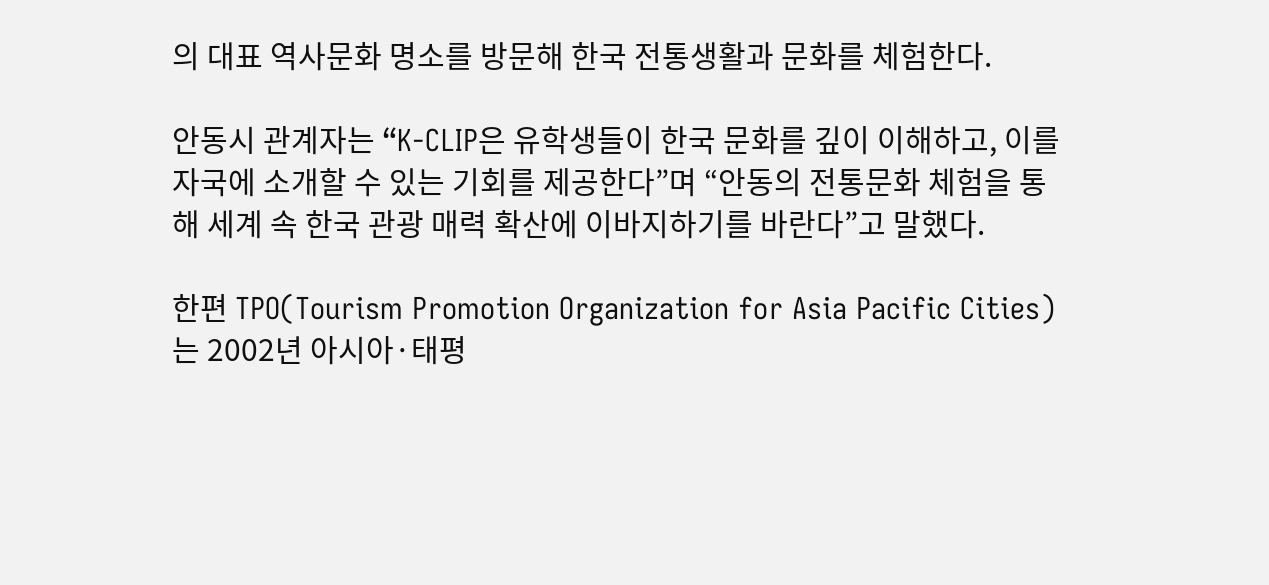의 대표 역사문화 명소를 방문해 한국 전통생활과 문화를 체험한다.

안동시 관계자는 “K-CLIP은 유학생들이 한국 문화를 깊이 이해하고, 이를 자국에 소개할 수 있는 기회를 제공한다”며 “안동의 전통문화 체험을 통해 세계 속 한국 관광 매력 확산에 이바지하기를 바란다”고 말했다.

한편 TPO(Tourism Promotion Organization for Asia Pacific Cities)는 2002년 아시아·태평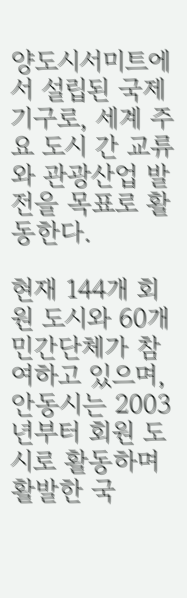양도시서미트에서 설립된 국제기구로, 세계 주요 도시 간 교류와 관광산업 발전을 목표로 활동한다.

현재 144개 회원 도시와 60개 민간단체가 참여하고 있으며, 안동시는 2003년부터 회원 도시로 활동하며 활발한 국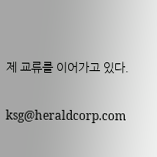제 교류를 이어가고 있다.


ksg@heraldcorp.com